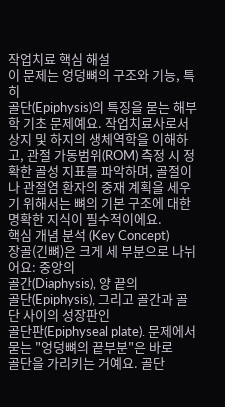작업치료 핵심 해설
이 문제는 엉덩뼈의 구조와 기능, 특히
골단(Epiphysis)의 특징을 묻는 해부학 기초 문제예요. 작업치료사로서 상지 및 하지의 생체역학을 이해하고, 관절 가동범위(ROM) 측정 시 정확한 골성 지표를 파악하며, 골절이나 관절염 환자의 중재 계획을 세우기 위해서는 뼈의 기본 구조에 대한 명확한 지식이 필수적이에요.
핵심 개념 분석 (Key Concept)
장골(긴뼈)은 크게 세 부분으로 나뉘어요: 중앙의
골간(Diaphysis), 양 끝의
골단(Epiphysis), 그리고 골간과 골단 사이의 성장판인
골단판(Epiphyseal plate). 문제에서 묻는 "엉덩뼈의 끝부분"은 바로
골단을 가리키는 거예요. 골단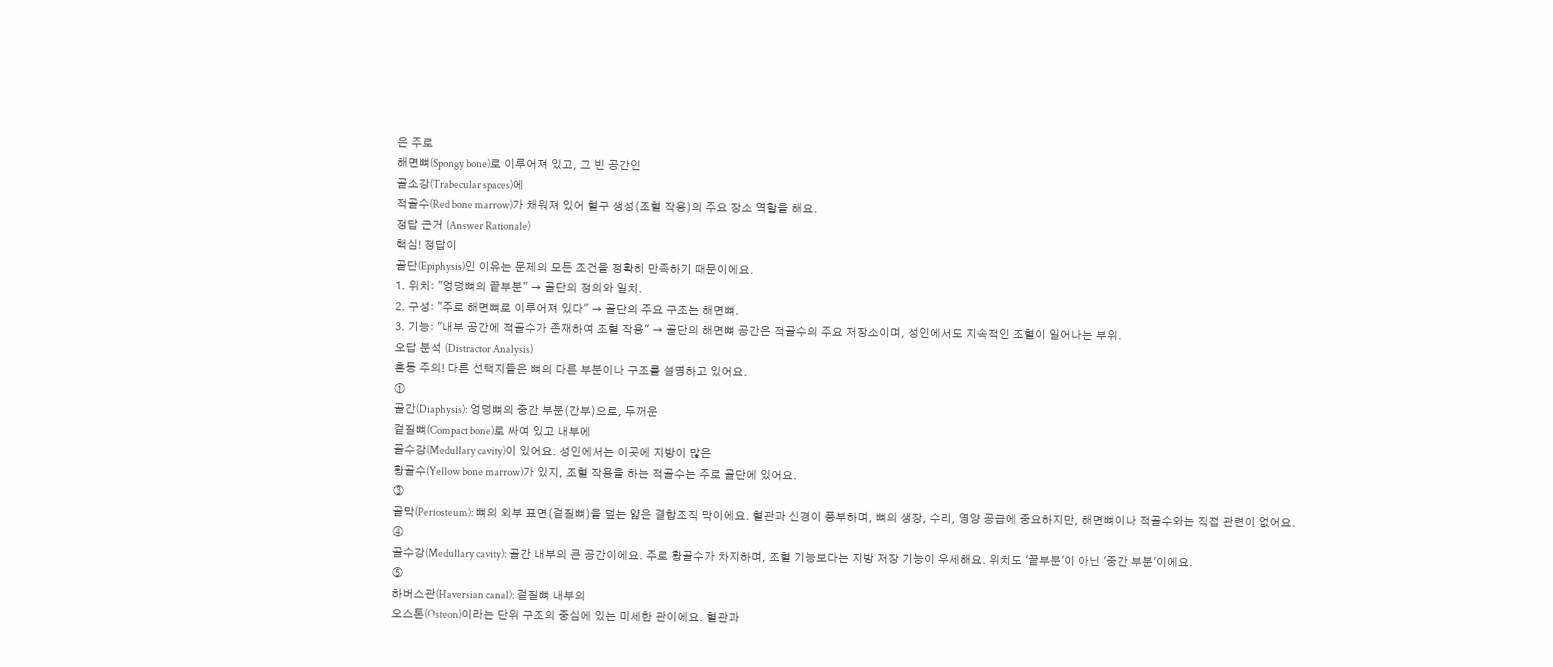은 주로
해면뼈(Spongy bone)로 이루어져 있고, 그 빈 공간인
골소강(Trabecular spaces)에
적골수(Red bone marrow)가 채워져 있어 혈구 생성(조혈 작용)의 주요 장소 역할을 해요.
정답 근거 (Answer Rationale)
핵심! 정답이
골단(Epiphysis)인 이유는 문제의 모든 조건을 정확히 만족하기 때문이에요.
1. 위치: "엉덩뼈의 끝부분" → 골단의 정의와 일치.
2. 구성: "주로 해면뼈로 이루어져 있다" → 골단의 주요 구조는 해면뼈.
3. 기능: "내부 공간에 적골수가 존재하여 조혈 작용" → 골단의 해면뼈 공간은 적골수의 주요 저장소이며, 성인에서도 지속적인 조혈이 일어나는 부위.
오답 분석 (Distractor Analysis)
혼동 주의! 다른 선택지들은 뼈의 다른 부분이나 구조를 설명하고 있어요.
①
골간(Diaphysis): 엉덩뼈의 중간 부분(간부)으로, 두꺼운
겉질뼈(Compact bone)로 싸여 있고 내부에
골수강(Medullary cavity)이 있어요. 성인에서는 이곳에 지방이 많은
황골수(Yellow bone marrow)가 있지, 조혈 작용을 하는 적골수는 주로 골단에 있어요.
③
골막(Periosteum): 뼈의 외부 표면(겉질뼈)을 덮는 얇은 결합조직 막이에요. 혈관과 신경이 풍부하며, 뼈의 생장, 수리, 영양 공급에 중요하지만, 해면뼈이나 적골수와는 직접 관련이 없어요.
④
골수강(Medullary cavity): 골간 내부의 큰 공간이에요. 주로 황골수가 차지하며, 조혈 기능보다는 지방 저장 기능이 우세해요. 위치도 '끝부분'이 아닌 '중간 부분'이에요.
⑤
하버스관(Haversian canal): 겉질뼈 내부의
오스톤(Osteon)이라는 단위 구조의 중심에 있는 미세한 관이에요. 혈관과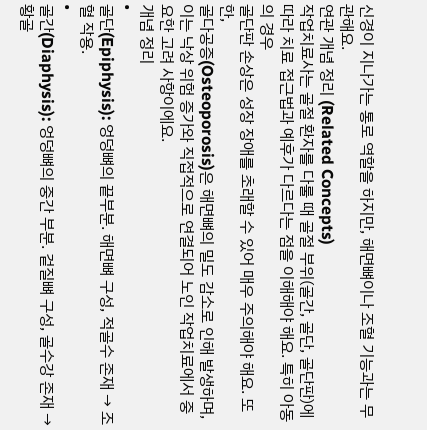신경이 지나가는 통로 역할을 하지만, 해면뼈이나 조혈 기능과는 무관해요.
연관 개념 정리 (Related Concepts)
작업치료사는 골절 환자를 다룰 때 골절 부위(골간, 골단, 골단판)에 따라 치료 접근법과 예후가 다르다는 점을 이해해야 해요. 특히 아동의 경우
골단판 손상은 성장 장애를 초래할 수 있어 매우 주의해야 해요. 또한,
골다공증(Osteoporosis)은 해면뼈의 밀도 감소로 인해 발생하며, 이는 낙상 위험 증가와 직접적으로 연결되어 노인 작업치료에서 중요한 고려 사항이에요.
개념 정리
•
골단(Epiphysis): 엉덩뼈의 끝부분. 해면뼈 구성, 적골수 존재 → 조혈 작용.
•
골간(Diaphysis): 엉덩뼈의 중간 부분. 겉질뼈 구성, 골수강 존재 → 황골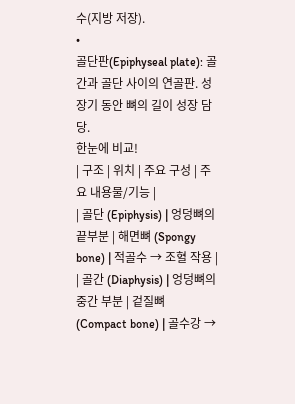수(지방 저장).
•
골단판(Epiphyseal plate): 골간과 골단 사이의 연골판. 성장기 동안 뼈의 길이 성장 담당.
한눈에 비교!
| 구조 | 위치 | 주요 구성 | 주요 내용물/기능 |
| 골단 (Epiphysis) | 엉덩뼈의 끝부분 | 해면뼈 (Spongy bone) | 적골수 → 조혈 작용 |
| 골간 (Diaphysis) | 엉덩뼈의 중간 부분 | 겉질뼈 (Compact bone) | 골수강 →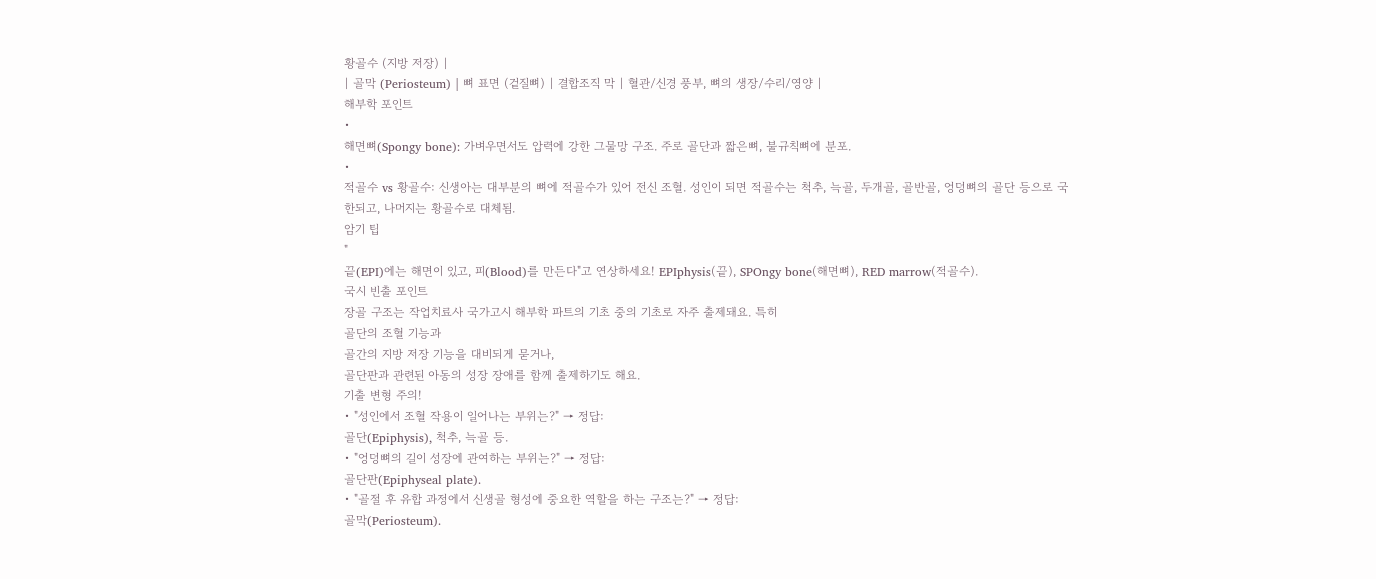황골수 (지방 저장) |
| 골막 (Periosteum) | 뼈 표면 (겉질뼈) | 결합조직 막 | 혈관/신경 풍부, 뼈의 생장/수리/영양 |
해부학 포인트
•
해면뼈(Spongy bone): 가벼우면서도 압력에 강한 그물망 구조. 주로 골단과 짧은뼈, 불규칙뼈에 분포.
•
적골수 vs 황골수: 신생아는 대부분의 뼈에 적골수가 있어 전신 조혈. 성인이 되면 적골수는 척추, 늑골, 두개골, 골반골, 엉덩뼈의 골단 등으로 국한되고, 나머지는 황골수로 대체됨.
암기 팁
"
끝(EPI)에는 해면이 있고, 피(Blood)를 만든다"고 연상하세요! EPIphysis(끝), SPOngy bone(해면뼈), RED marrow(적골수).
국시 빈출 포인트
장골 구조는 작업치료사 국가고시 해부학 파트의 기초 중의 기초로 자주 출제돼요. 특히
골단의 조혈 기능과
골간의 지방 저장 기능을 대비되게 묻거나,
골단판과 관련된 아동의 성장 장애를 함께 출제하기도 해요.
기출 변형 주의!
• "성인에서 조혈 작용이 일어나는 부위는?" → 정답:
골단(Epiphysis), 척추, 늑골 등.
• "엉덩뼈의 길이 성장에 관여하는 부위는?" → 정답:
골단판(Epiphyseal plate).
• "골절 후 유합 과정에서 신생골 형성에 중요한 역할을 하는 구조는?" → 정답:
골막(Periosteum).